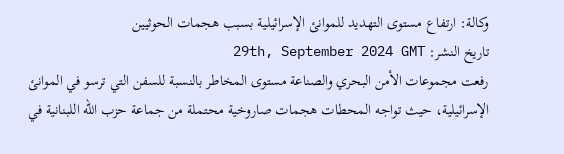وكالة: ارتفاع مستوى التهديد للموانئ الإسرائيلية بسبب هجمات الحوثيين
تاريخ النشر: 29th, September 2024 GMT
رفعت مجموعات الأمن البحري والصناعة مستوى المخاطر بالنسبة للسفن التي ترسو في الموانئ الإسرائيلية، حيث تواجه المحطات هجمات صاروخية محتملة من جماعة حزب الله اللبنانية في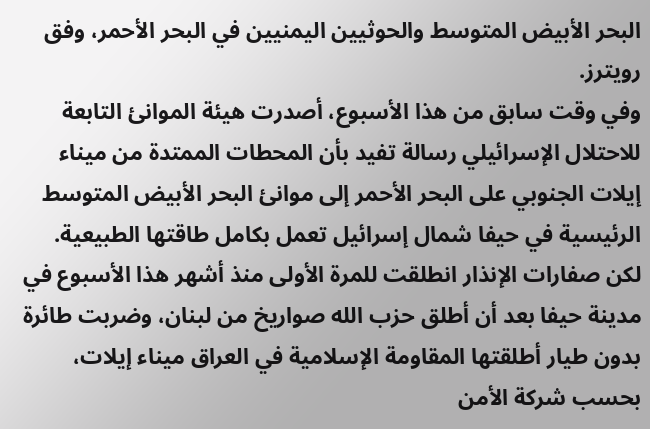البحر الأبيض المتوسط والحوثيين اليمنيين في البحر الأحمر، وفق رويترز.
وفي وقت سابق من هذا الأسبوع، أصدرت هيئة الموانئ التابعة للاحتلال الإسرائيلي رسالة تفيد بأن المحطات الممتدة من ميناء إيلات الجنوبي على البحر الأحمر إلى موانئ البحر الأبيض المتوسط الرئيسية في حيفا شمال إسرائيل تعمل بكامل طاقتها الطبيعية.
لكن صفارات الإنذار انطلقت للمرة الأولى منذ أشهر هذا الأسبوع في مدينة حيفا بعد أن أطلق حزب الله صواريخ من لبنان، وضربت طائرة بدون طيار أطلقتها المقاومة الإسلامية في العراق ميناء إيلات، بحسب شركة الأمن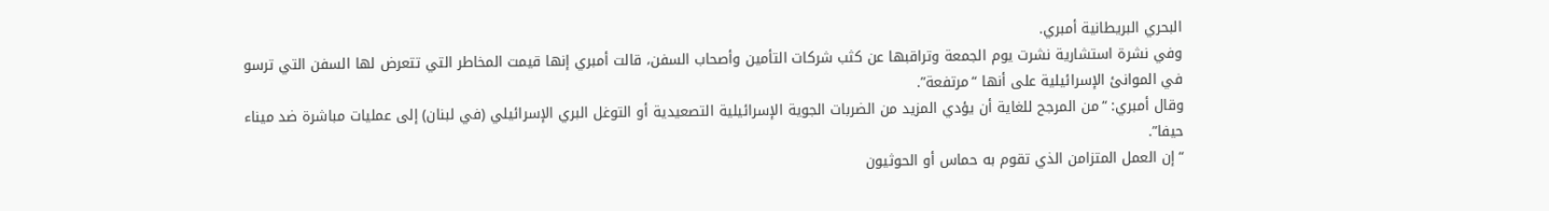البحري البريطانية أمبري.
وفي نشرة استشارية نشرت يوم الجمعة وتراقبها عن كثب شركات التأمين وأصحاب السفن، قالت أمبري إنها قيمت المخاطر التي تتعرض لها السفن التي ترسو في الموانئ الإسرائيلية على أنها “مرتفعة”.
وقال أمبري: “من المرجح للغاية أن يؤدي المزيد من الضربات الجوية الإسرائيلية التصعيدية أو التوغل البري الإسرائيلي (في لبنان) إلى عمليات مباشرة ضد ميناء حيفا”.
“إن العمل المتزامن الذي تقوم به حماس أو الحوثيون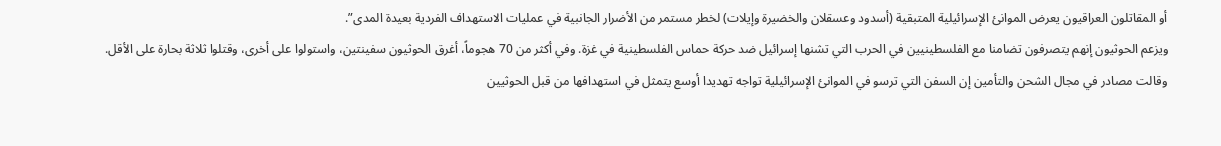أو المقاتلون العراقيون يعرض الموانئ الإسرائيلية المتبقية (أسدود وعسقلان والخضيرة وإيلات) لخطر مستمر من الأضرار الجانبية في عمليات الاستهداف الفردية بعيدة المدى”.
ويزعم الحوثيون إنهم يتصرفون تضامنا مع الفلسطينيين في الحرب التي تشنها إسرائيل ضد حركة حماس الفلسطينية في غزة. وفي أكثر من 70 هجوماً، أغرق الحوثيون سفينتين، واستولوا على أخرى، وقتلوا ثلاثة بحارة على الأقل.
وقالت مصادر في مجال الشحن والتأمين إن السفن التي ترسو في الموانئ الإسرائيلية تواجه تهديدا أوسع يتمثل في استهدافها من قبل الحوثيين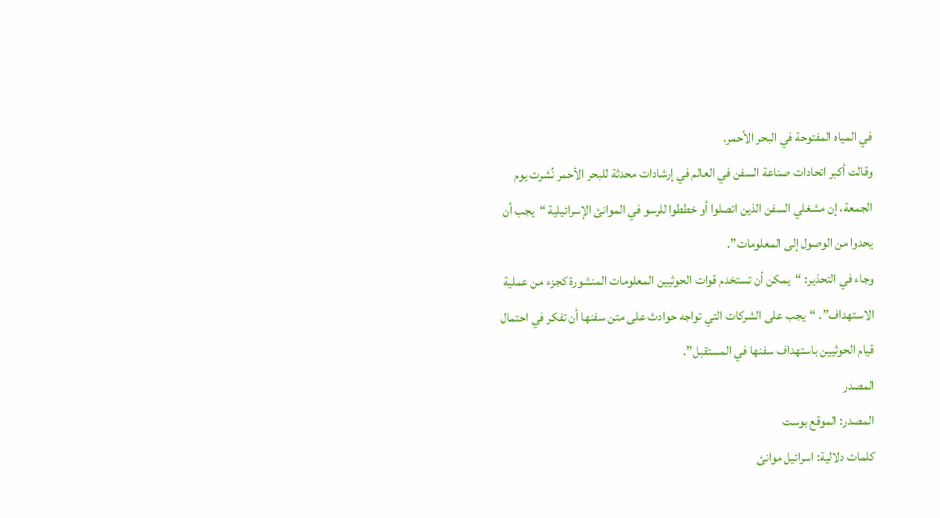في المياه المفتوحة في البحر الأحمر.
وقالت أكبر اتحادات صناعة السفن في العالم في إرشادات محدثة للبحر الأحمر نُشرت يوم الجمعة، إن مشغلي السفن الذين اتصلوا أو خططوا للرسو في الموانئ الإسرائيلية “يجب أن يحدوا من الوصول إلى المعلومات”.
وجاء في التحذير: “يمكن أن تستخدم قوات الحوثيين المعلومات المنشورة كجزء من عملية الاستهداف”. “يجب على الشركات التي تواجه حوادث على متن سفنها أن تفكر في احتمال قيام الحوثيين باستهداف سفنها في المستقبل”.
المصدر
المصدر: الموقع بوست
كلمات دلالية: اسرائيل موانئ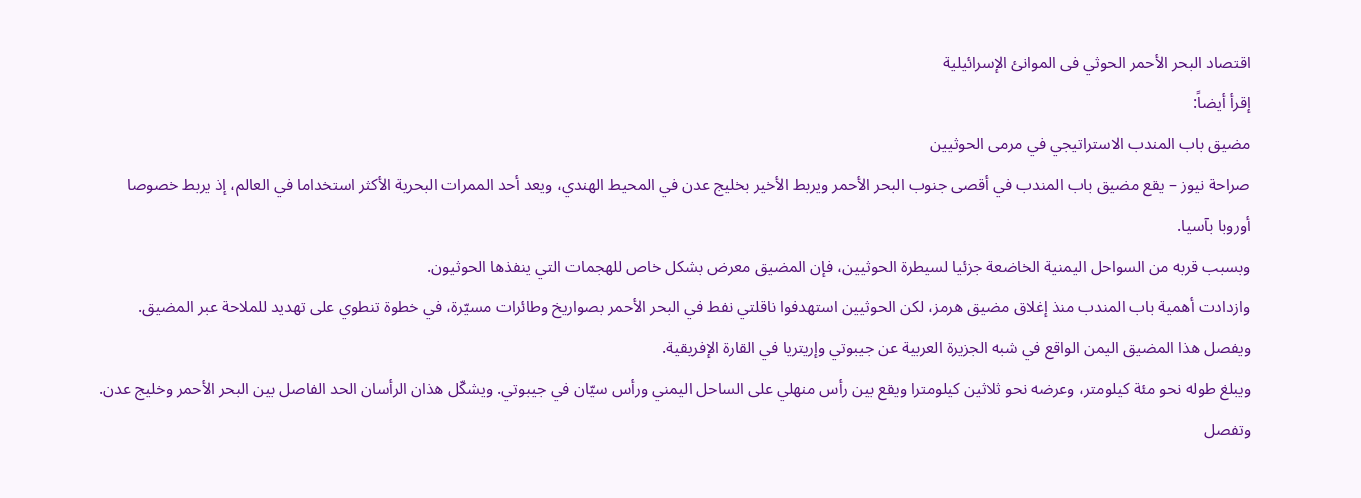اقتصاد البحر الأحمر الحوثي فی الموانئ الإسرائیلیة
إقرأ أيضاً:
مضيق باب المندب الاستراتيجي في مرمى الحوثيين
صراحة نيوز – يقع مضيق باب المندب في أقصى جنوب البحر الأحمر ويربط الأخير بخليج عدن في المحيط الهندي، ويعد أحد الممرات البحرية الأكثر استخداما في العالم، إذ يربط خصوصا أوروبا بآسيا.
وبسبب قربه من السواحل اليمنية الخاضعة جزئيا لسيطرة الحوثيين، فإن المضيق معرض بشكل خاص للهجمات التي ينفذها الحوثيون.
وازدادت أهمية باب المندب منذ إغلاق مضيق هرمز، لكن الحوثيين استهدفوا ناقلتي نفط في البحر الأحمر بصواريخ وطائرات مسيّرة، في خطوة تنطوي على تهديد للملاحة عبر المضيق.
ويفصل هذا المضيق اليمن الواقع في شبه الجزيرة العربية عن جيبوتي وإريتريا في القارة الإفريقية.
ويبلغ طوله نحو مئة كيلومتر، وعرضه نحو ثلاثين كيلومترا ويقع بين رأس منهلي على الساحل اليمني ورأس سيّان في جيبوتي. ويشكّل هذان الرأسان الحد الفاصل بين البحر الأحمر وخليج عدن.
وتفصل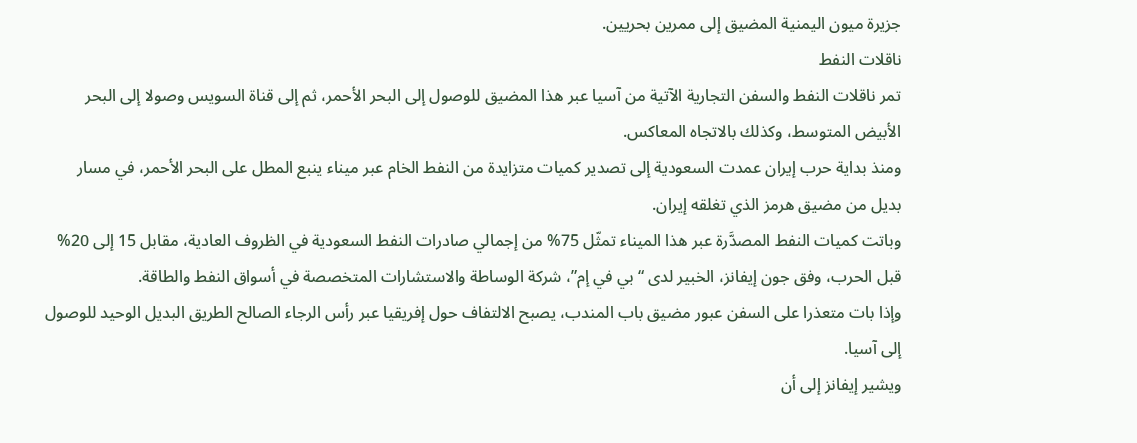جزيرة ميون اليمنية المضيق إلى ممرين بحريين.
ناقلات النفط
تمر ناقلات النفط والسفن التجارية الآتية من آسيا عبر هذا المضيق للوصول إلى البحر الأحمر، ثم إلى قناة السويس وصولا إلى البحر الأبيض المتوسط، وكذلك بالاتجاه المعاكس.
ومنذ بداية حرب إيران عمدت السعودية إلى تصدير كميات متزايدة من النفط الخام عبر ميناء ينبع المطل على البحر الأحمر، في مسار بديل من مضيق هرمز الذي تغلقه إيران.
وباتت كميات النفط المصدَّرة عبر هذا الميناء تمثّل 75% من إجمالي صادرات النفط السعودية في الظروف العادية، مقابل 15 إلى 20% قبل الحرب، وفق جون إيفانز، الخبير لدى “بي في إم”، شركة الوساطة والاستشارات المتخصصة في أسواق النفط والطاقة.
وإذا بات متعذرا على السفن عبور مضيق باب المندب، يصبح الالتفاف حول إفريقيا عبر رأس الرجاء الصالح الطريق البديل الوحيد للوصول إلى آسيا.
ويشير إيفانز إلى أن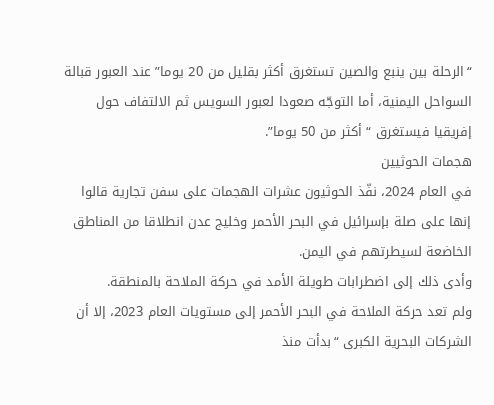“الرحلة بين ينبع والصين تستغرق أكثر بقليل من 20 يوما” عند العبور قبالة السواحل اليمنية، أما التوجّه صعودا لعبور السويس ثم الالتفاف حول إفريقيا فيستغرق “أكثر من 50 يوما”.
هجمات الحوثيين
في العام 2024، نفّذ الحوثيون عشرات الهجمات على سفن تجارية قالوا إنها على صلة بإسرائيل في البحر الأحمر وخليج عدن انطلاقا من المناطق الخاضعة لسيطرتهم في اليمن.
وأدى ذلك إلى اضطرابات طويلة الأمد في حركة الملاحة بالمنطقة.
ولم تعد حركة الملاحة في البحر الأحمر إلى مستويات العام 2023، إلا أن الشركات البحرية الكبرى “بدأت منذ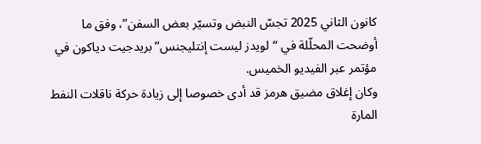كانون الثاني 2025 تجسّ النبض وتسيّر بعض السفن”، وفق ما أوضحت المحلّلة في “لويدز ليست إنتليجنس” بريدجيت دياكون في مؤتمر عبر الفيديو الخميس.
وكان إغلاق مضيق هرمز قد أدى خصوصا إلى زيادة حركة ناقلات النفط المارة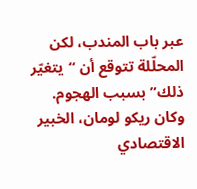عبر باب المندب، لكن المحلّلة تتوقع أن “يتغيّر ذلك” بسبب الهجوم.
وكان ريكو لومان، الخبير الاقتصادي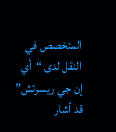المتخصص في النقل لدى “أي إن جي ريسرتش” قد أشار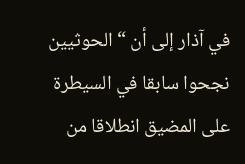في آذار إلى أن “الحوثيين نجحوا سابقا في السيطرة على المضيق انطلاقا من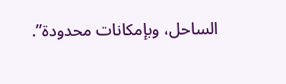الساحل، وبإمكانات محدودة”.